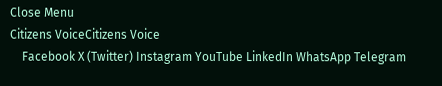Close Menu
Citizens VoiceCitizens Voice
    Facebook X (Twitter) Instagram YouTube LinkedIn WhatsApp Telegram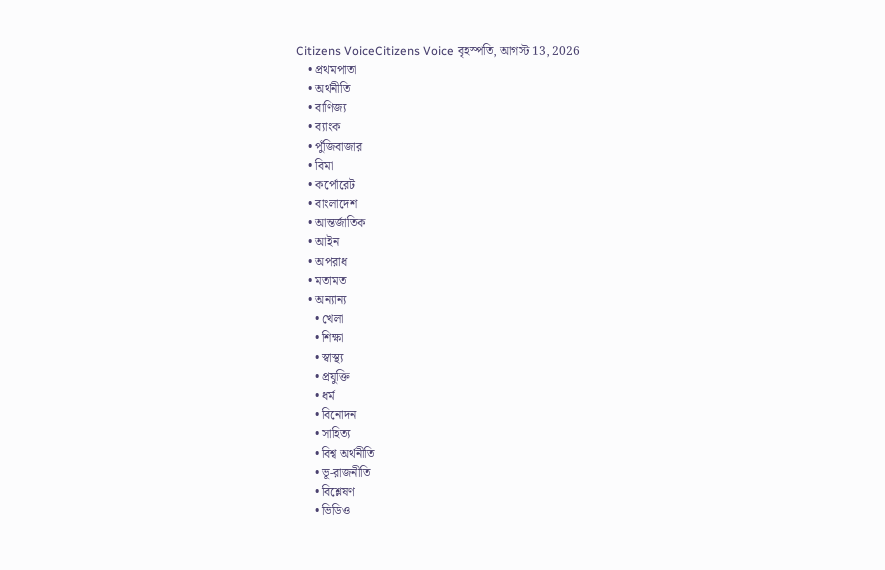Citizens VoiceCitizens Voice বৃহস্পতি, আগস্ট 13, 2026
    • প্রথমপাতা
    • অর্থনীতি
    • বাণিজ্য
    • ব্যাংক
    • পুঁজিবাজার
    • বিমা
    • কর্পোরেট
    • বাংলাদেশ
    • আন্তর্জাতিক
    • আইন
    • অপরাধ
    • মতামত
    • অন্যান্য
      • খেলা
      • শিক্ষা
      • স্বাস্থ্য
      • প্রযুক্তি
      • ধর্ম
      • বিনোদন
      • সাহিত্য
      • বিশ্ব অর্থনীতি
      • ভূ-রাজনীতি
      • বিশ্লেষণ
      • ভিডিও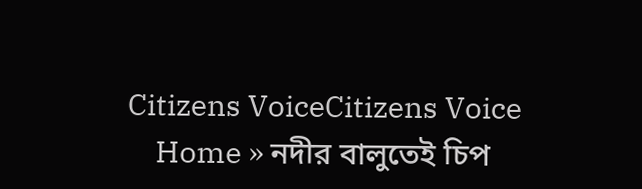Citizens VoiceCitizens Voice
    Home » নদীর বালুতেই চিপ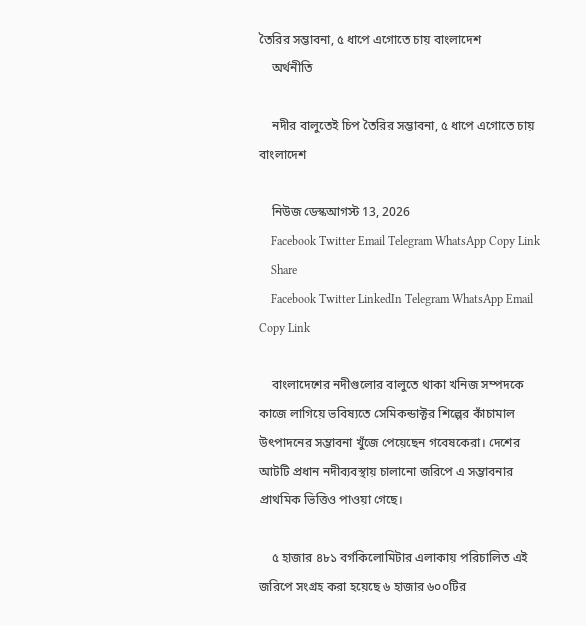তৈরির সম্ভাবনা, ৫ ধাপে এগোতে চায় বাংলাদেশ
    অর্থনীতি

    নদীর বালুতেই চিপ তৈরির সম্ভাবনা, ৫ ধাপে এগোতে চায় বাংলাদেশ

    নিউজ ডেস্কআগস্ট 13, 2026
    Facebook Twitter Email Telegram WhatsApp Copy Link
    Share
    Facebook Twitter LinkedIn Telegram WhatsApp Email Copy Link

    বাংলাদেশের নদীগুলোর বালুতে থাকা খনিজ সম্পদকে কাজে লাগিয়ে ভবিষ্যতে সেমিকন্ডাক্টর শিল্পের কাঁচামাল উৎপাদনের সম্ভাবনা খুঁজে পেয়েছেন গবেষকেরা। দেশের আটটি প্রধান নদীব্যবস্থায় চালানো জরিপে এ সম্ভাবনার প্রাথমিক ভিত্তিও পাওয়া গেছে।

    ৫ হাজার ৪৮১ বর্গকিলোমিটার এলাকায় পরিচালিত এই জরিপে সংগ্রহ করা হয়েছে ৬ হাজার ৬০০টির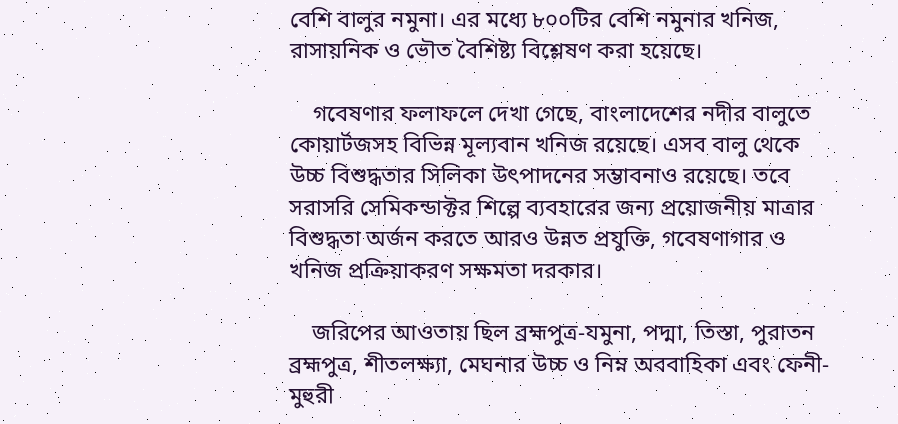বেশি বালুর নমুনা। এর মধ্যে ৮০০টির বেশি নমুনার খনিজ, রাসায়নিক ও ভৌত বৈশিষ্ট্য বিশ্লেষণ করা হয়েছে।

    গবেষণার ফলাফলে দেখা গেছে, বাংলাদেশের নদীর বালুতে কোয়ার্টজসহ বিভিন্ন মূল্যবান খনিজ রয়েছে। এসব বালু থেকে উচ্চ বিশুদ্ধতার সিলিকা উৎপাদনের সম্ভাবনাও রয়েছে। তবে সরাসরি সেমিকন্ডাক্টর শিল্পে ব্যবহারের জন্য প্রয়োজনীয় মাত্রার বিশুদ্ধতা অর্জন করতে আরও উন্নত প্রযুক্তি, গবেষণাগার ও খনিজ প্রক্রিয়াকরণ সক্ষমতা দরকার।

    জরিপের আওতায় ছিল ব্রহ্মপুত্র-যমুনা, পদ্মা, তিস্তা, পুরাতন ব্রহ্মপুত্র, শীতলক্ষ্যা, মেঘনার উচ্চ ও নিম্ন অববাহিকা এবং ফেনী-মুহুরী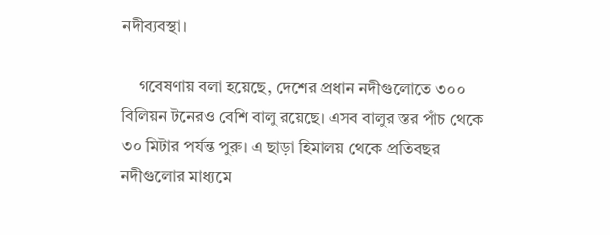নদীব্যবস্থা।

    গবেষণায় বলা হয়েছে, দেশের প্রধান নদীগুলোতে ৩০০ বিলিয়ন টনেরও বেশি বালু রয়েছে। এসব বালুর স্তর পাঁচ থেকে ৩০ মিটার পর্যন্ত পুরু। এ ছাড়া হিমালয় থেকে প্রতিবছর নদীগুলোর মাধ্যমে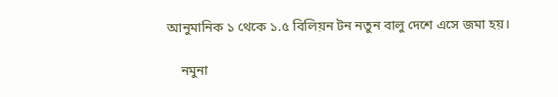আনুমানিক ১ থেকে ১.৫ বিলিয়ন টন নতুন বালু দেশে এসে জমা হয়।

    নমুনা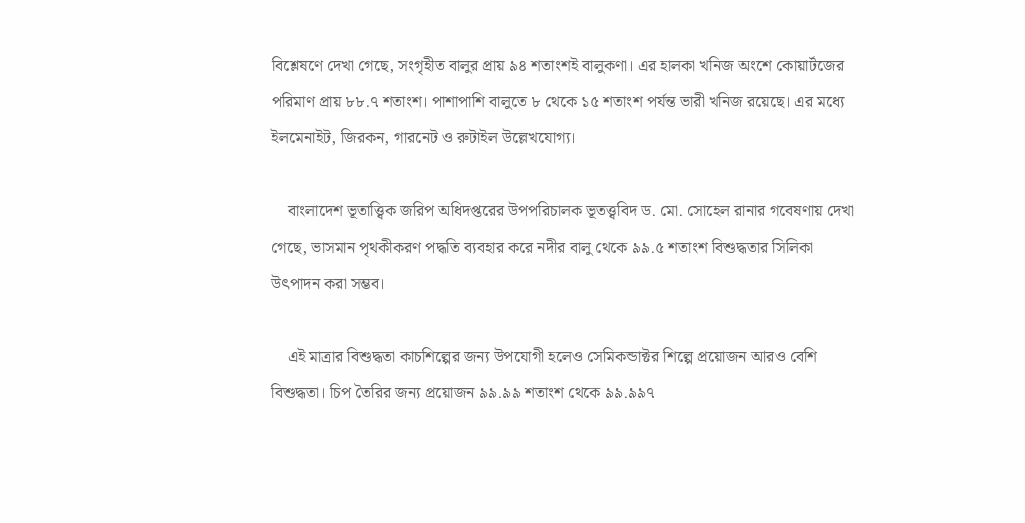বিশ্লেষণে দেখা গেছে, সংগৃহীত বালুর প্রায় ৯৪ শতাংশই বালুকণা। এর হালকা খনিজ অংশে কোয়ার্টজের পরিমাণ প্রায় ৮৮.৭ শতাংশ। পাশাপাশি বালুতে ৮ থেকে ১৫ শতাংশ পর্যন্ত ভারী খনিজ রয়েছে। এর মধ্যে ইলমেনাইট, জিরকন, গারনেট ও রুটাইল উল্লেখযোগ্য।

    বাংলাদেশ ভূতাত্ত্বিক জরিপ অধিদপ্তরের উপপরিচালক ভূতত্ত্ববিদ ড. মো. সোহেল রানার গবেষণায় দেখা গেছে, ভাসমান পৃথকীকরণ পদ্ধতি ব্যবহার করে নদীর বালু থেকে ৯৯.৫ শতাংশ বিশুদ্ধতার সিলিকা উৎপাদন করা সম্ভব।

    এই মাত্রার বিশুদ্ধতা কাচশিল্পের জন্য উপযোগী হলেও সেমিকন্ডাক্টর শিল্পে প্রয়োজন আরও বেশি বিশুদ্ধতা। চিপ তৈরির জন্য প্রয়োজন ৯৯.৯৯ শতাংশ থেকে ৯৯.৯৯৭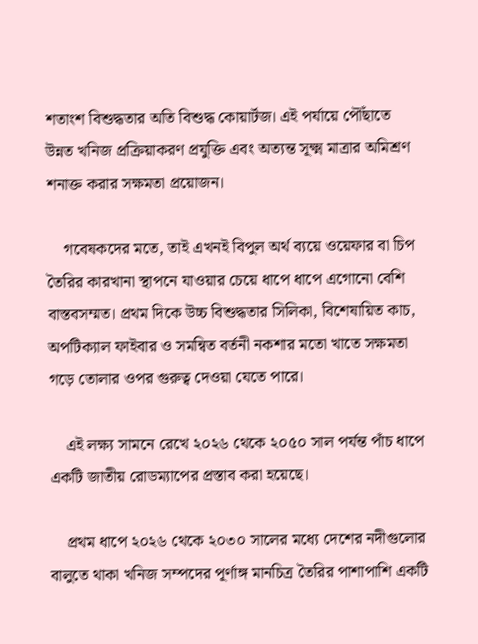শতাংশ বিশুদ্ধতার অতি বিশুদ্ধ কোয়ার্টজ। এই পর্যায়ে পৌঁছাতে উন্নত খনিজ প্রক্রিয়াকরণ প্রযুক্তি এবং অত্যন্ত সূক্ষ্ম মাত্রার অমিশ্রণ শনাক্ত করার সক্ষমতা প্রয়োজন।

    গবেষকদের মতে, তাই এখনই বিপুল অর্থ ব্যয়ে ওয়েফার বা চিপ তৈরির কারখানা স্থাপনে যাওয়ার চেয়ে ধাপে ধাপে এগোনো বেশি বাস্তবসম্মত। প্রথম দিকে উচ্চ বিশুদ্ধতার সিলিকা, বিশেষায়িত কাচ, অপটিক্যাল ফাইবার ও সমন্বিত বর্তনী নকশার মতো খাতে সক্ষমতা গড়ে তোলার ওপর গুরুত্ব দেওয়া যেতে পারে।

    এই লক্ষ্য সামনে রেখে ২০২৬ থেকে ২০৫০ সাল পর্যন্ত পাঁচ ধাপে একটি জাতীয় রোডম্যাপের প্রস্তাব করা হয়েছে।

    প্রথম ধাপে ২০২৬ থেকে ২০৩০ সালের মধ্যে দেশের নদীগুলোর বালুতে থাকা খনিজ সম্পদের পূর্ণাঙ্গ মানচিত্র তৈরির পাশাপাশি একটি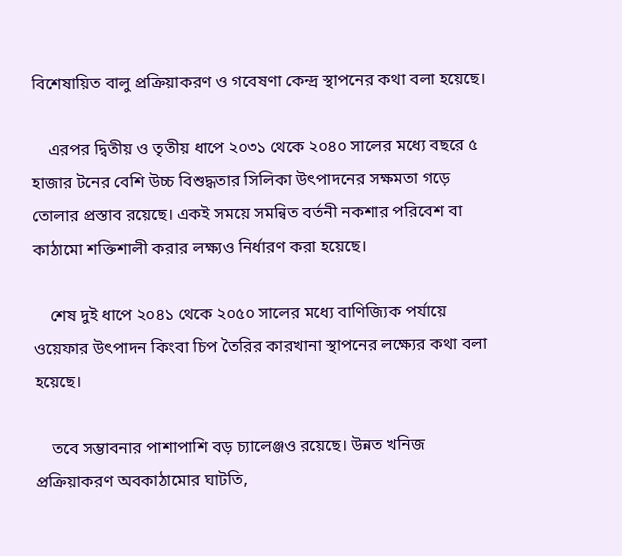বিশেষায়িত বালু প্রক্রিয়াকরণ ও গবেষণা কেন্দ্র স্থাপনের কথা বলা হয়েছে।

    এরপর দ্বিতীয় ও তৃতীয় ধাপে ২০৩১ থেকে ২০৪০ সালের মধ্যে বছরে ৫ হাজার টনের বেশি উচ্চ বিশুদ্ধতার সিলিকা উৎপাদনের সক্ষমতা গড়ে তোলার প্রস্তাব রয়েছে। একই সময়ে সমন্বিত বর্তনী নকশার পরিবেশ বা কাঠামো শক্তিশালী করার লক্ষ্যও নির্ধারণ করা হয়েছে।

    শেষ দুই ধাপে ২০৪১ থেকে ২০৫০ সালের মধ্যে বাণিজ্যিক পর্যায়ে ওয়েফার উৎপাদন কিংবা চিপ তৈরির কারখানা স্থাপনের লক্ষ্যের কথা বলা হয়েছে।

    তবে সম্ভাবনার পাশাপাশি বড় চ্যালেঞ্জও রয়েছে। উন্নত খনিজ প্রক্রিয়াকরণ অবকাঠামোর ঘাটতি,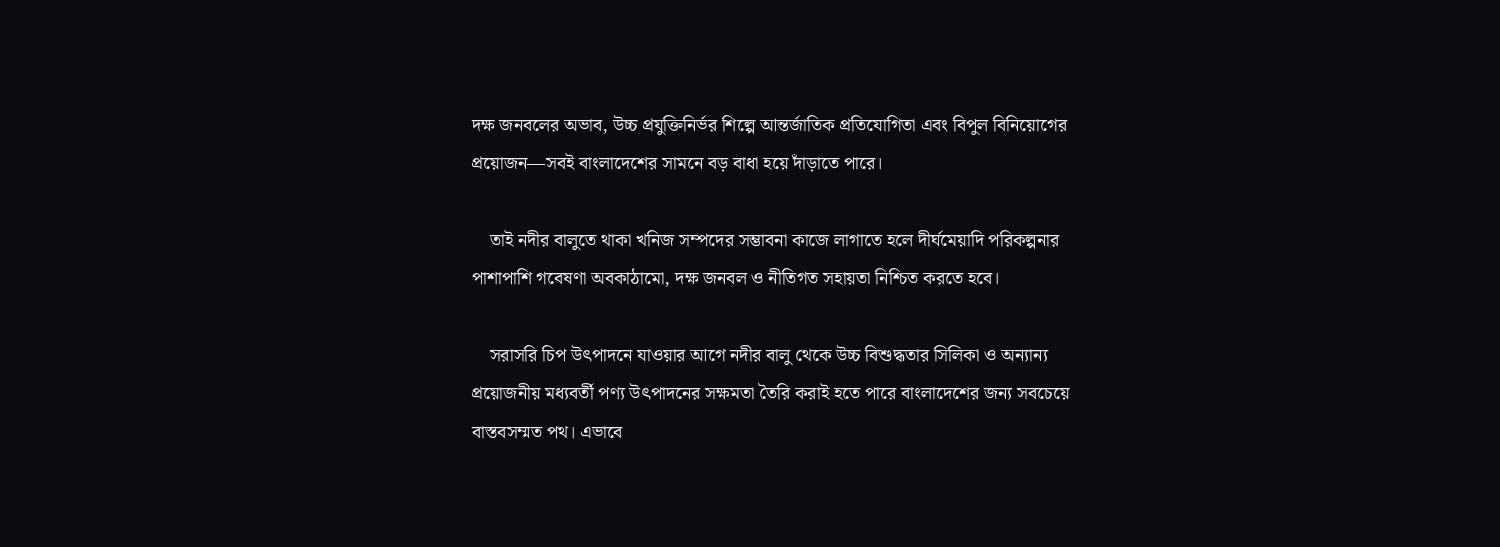দক্ষ জনবলের অভাব, উচ্চ প্রযুক্তিনির্ভর শিল্পে আন্তর্জাতিক প্রতিযোগিতা এবং বিপুল বিনিয়োগের প্রয়োজন—সবই বাংলাদেশের সামনে বড় বাধা হয়ে দাঁড়াতে পারে।

    তাই নদীর বালুতে থাকা খনিজ সম্পদের সম্ভাবনা কাজে লাগাতে হলে দীর্ঘমেয়াদি পরিকল্পনার পাশাপাশি গবেষণা অবকাঠামো, দক্ষ জনবল ও নীতিগত সহায়তা নিশ্চিত করতে হবে।

    সরাসরি চিপ উৎপাদনে যাওয়ার আগে নদীর বালু থেকে উচ্চ বিশুদ্ধতার সিলিকা ও অন্যান্য প্রয়োজনীয় মধ্যবর্তী পণ্য উৎপাদনের সক্ষমতা তৈরি করাই হতে পারে বাংলাদেশের জন্য সবচেয়ে বাস্তবসম্মত পথ। এভাবে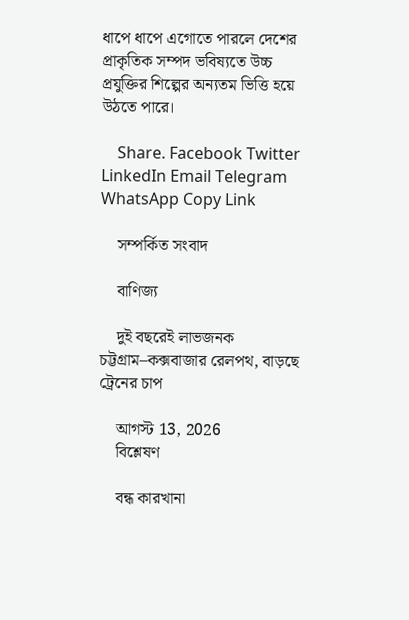ধাপে ধাপে এগোতে পারলে দেশের প্রাকৃতিক সম্পদ ভবিষ্যতে উচ্চ প্রযুক্তির শিল্পের অন্যতম ভিত্তি হয়ে উঠতে পারে।

    Share. Facebook Twitter LinkedIn Email Telegram WhatsApp Copy Link

    সম্পর্কিত সংবাদ

    বাণিজ্য

    দুই বছরেই লাভজনক চট্টগ্রাম–কক্সবাজার রেলপথ, বাড়ছে ট্রেনের চাপ

    আগস্ট 13, 2026
    বিশ্লেষণ

    বন্ধ কারখানা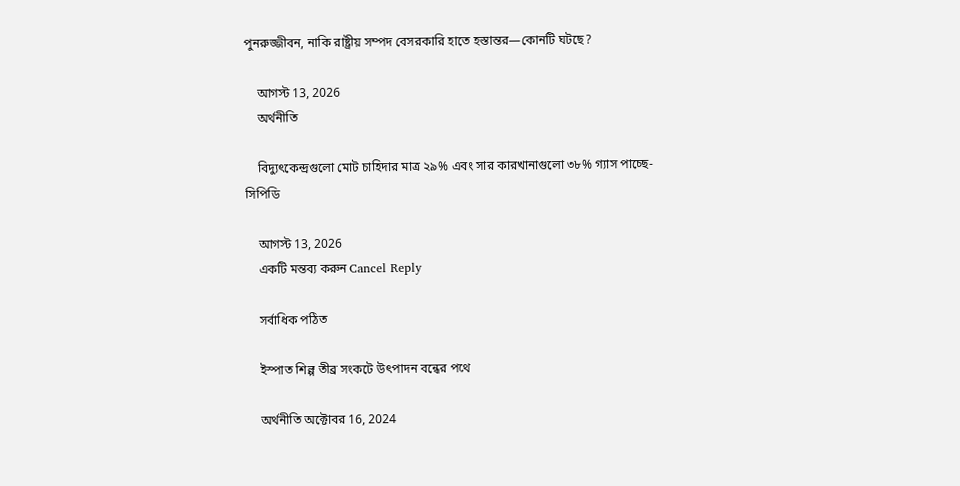পুনরুজ্জীবন, নাকি রাষ্ট্রীয় সম্পদ বেসরকারি হাতে হস্তান্তর—কোনটি ঘটছে?

    আগস্ট 13, 2026
    অর্থনীতি

    বিদ্যুৎকেন্দ্রগুলো মোট চাহিদার মাত্র ২৯% এবং সার কারখানাগুলো ৩৮% গ্যাস পাচ্ছে- সিপিডি

    আগস্ট 13, 2026
    একটি মন্তব্য করুন Cancel Reply

    সর্বাধিক পঠিত

    ইস্পাত শিল্প তীব্র সংকটে উৎপাদন বন্ধের পথে

    অর্থনীতি অক্টোবর 16, 2024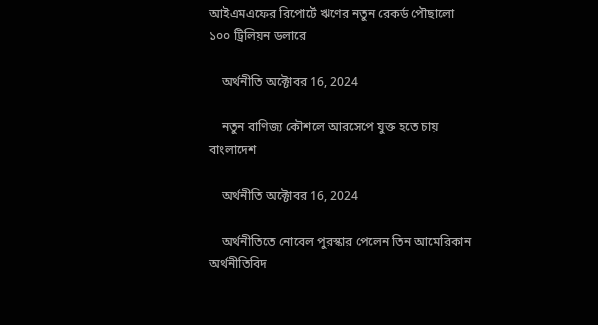আইএমএফের রিপোর্টে ঋণের নতুন রেকর্ড পৌছালো ১০০ ট্রিলিয়ন ডলারে

    অর্থনীতি অক্টোবর 16, 2024

    নতুন বাণিজ্য কৌশলে আরসেপে যুক্ত হতে চায় বাংলাদেশ

    অর্থনীতি অক্টোবর 16, 2024

    অর্থনীতিতে নোবেল পুরস্কার পেলেন তিন আমেরিকান অর্থনীতিবিদ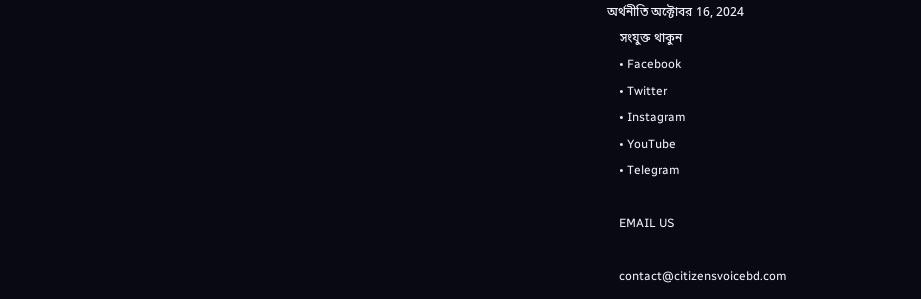অর্থনীতি অক্টোবর 16, 2024
    সংযুক্ত থাকুন
    • Facebook
    • Twitter
    • Instagram
    • YouTube
    • Telegram

    EMAIL US

    contact@citizensvoicebd.com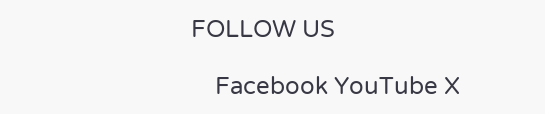FOLLOW US

    Facebook YouTube X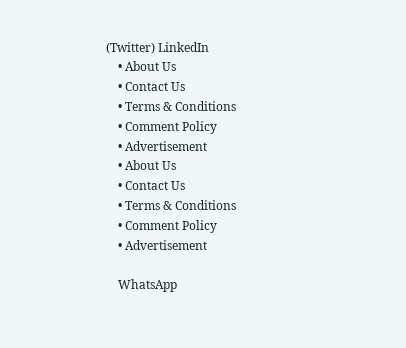(Twitter) LinkedIn
    • About Us
    • Contact Us
    • Terms & Conditions
    • Comment Policy
    • Advertisement
    • About Us
    • Contact Us
    • Terms & Conditions
    • Comment Policy
    • Advertisement

    WhatsApp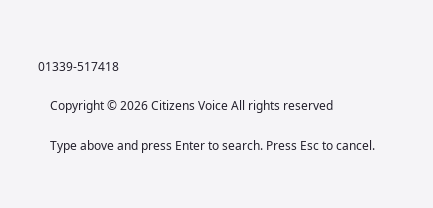01339-517418

    Copyright © 2026 Citizens Voice All rights reserved

    Type above and press Enter to search. Press Esc to cancel.